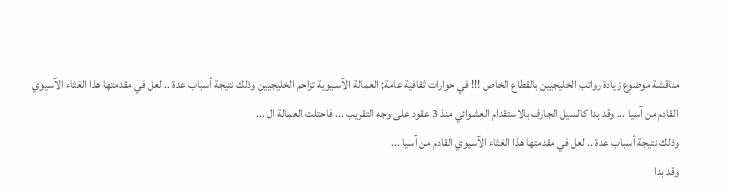مناقشة موضوع زيادة رواتب الخليجيين بالقطاع الخاص !!! في حوارات ثقافية عامة; العمالة الآسـيوية تزاحم الخليجيين وذلك نتيجة أسباب عدة .. لعل في مقدمتها هذا الغثاء الآسيوي القادم من آسيا ... وقد بدا كالسيل الجارف بالاستقدام العشوائي منذ 3 عقود على وجه التقريب ... فاحتلت العمالة ال ...
وذلك نتيجة أسباب عدة .. لعل في مقدمتها هذا الغثاء الآسيوي القادم من آسيا ...
وقد بدا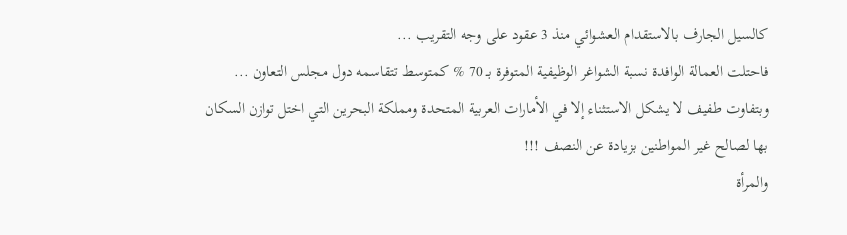كالسيل الجارف بالاستقدام العشوائي منذ 3 عقود على وجه التقريب ...
فاحتلت العمالة الوافدة نسبة الشواغر الوظيفية المتوفرة بـ 70 % كمتوسط تتقاسمه دول مجلس التعاون ... وبتفاوت طفيف لا يشكل الاستثناء إلا في الأمارات العربية المتحدة ومملكة البحرين التي اختل توازن السكان بها لصالح غير المواطنين بزيادة عن النصف !!!
والمرأة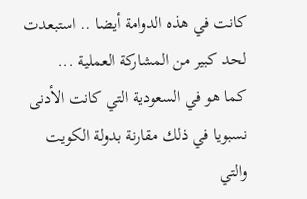كانت في هذه الدوامة أيضا .. استبعدت لحد كبير من المشاركة العملية ...
كما هو في السعودية التي كانت الأدنى نسبويا في ذلك مقارنة بدولة الكويت والتي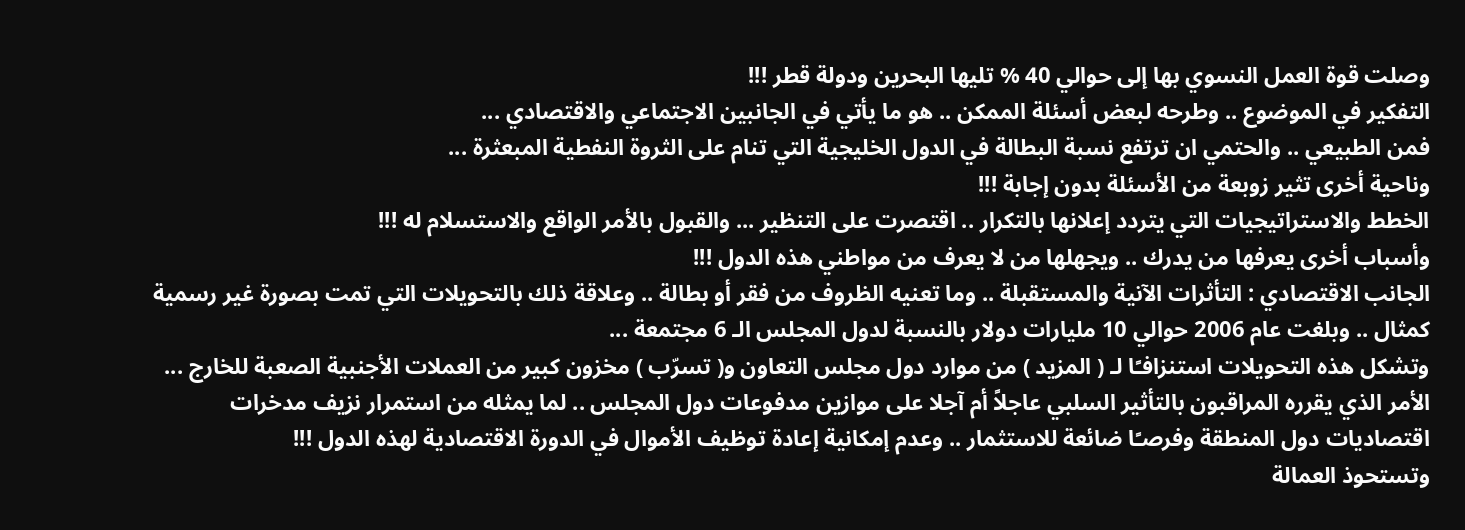وصلت قوة العمل النسوي بها إلى حوالي 40 % تليها البحرين ودولة قطر !!!
التفكير في الموضوع .. وطرحه لبعض أسئلة الممكن .. هو ما يأتي في الجانبين الاجتماعي والاقتصادي ...
فمن الطبيعي .. والحتمي ان ترتفع نسبة البطالة في الدول الخليجية التي تنام على الثروة النفطية المبعثرة ...
وناحية أخرى تثير زوبعة من الأسئلة بدون إجابة !!!
الخطط والاستراتيجيات التي يتردد إعلانها بالتكرار .. اقتصرت على التنظير ... والقبول بالأمر الواقع والاستسلام له !!!
وأسباب أخرى يعرفها من يدرك .. ويجهلها من لا يعرف من مواطني هذه الدول !!!
الجانب الاقتصادي : التأثرات الآنية والمستقبلة .. وما تعنيه الظروف من فقر أو بطالة .. وعلاقة ذلك بالتحويلات التي تمت بصورة غير رسمية كمثال .. وبلغت عام 2006 حوالي 10 مليارات دولار بالنسبة لدول المجلس الـ 6 مجتمعة ...
وتشكل هذه التحويلات استنزافـًا لـ ( المزيد ) من موارد دول مجلس التعاون و( تسرّب ) مخزون كبير من العملات الأجنبية الصعبة للخارج ...
الأمر الذي يقرره المراقبون بالتأثير السلبي عاجلاً أم آجلا على موازين مدفوعات دول المجلس .. لما يمثله من استمرار نزيف مدخرات اقتصاديات دول المنطقة وفرصـًا ضائعة للاستثمار .. وعدم إمكانية إعادة توظيف الأموال في الدورة الاقتصادية لهذه الدول !!!
وتستحوذ العمالة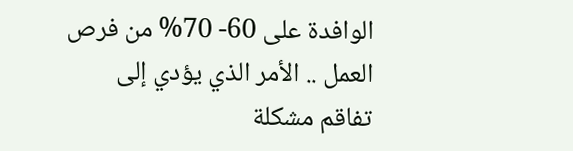الوافدة على 60- 70% من فرص العمل .. الأمر الذي يؤدي إلى تفاقم مشكلة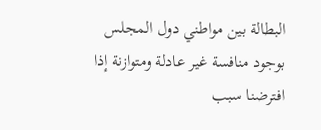البطالة بين مواطني دول المجلس بوجود منافسة غير عادلة ومتوازنة إذا افترضنا سبب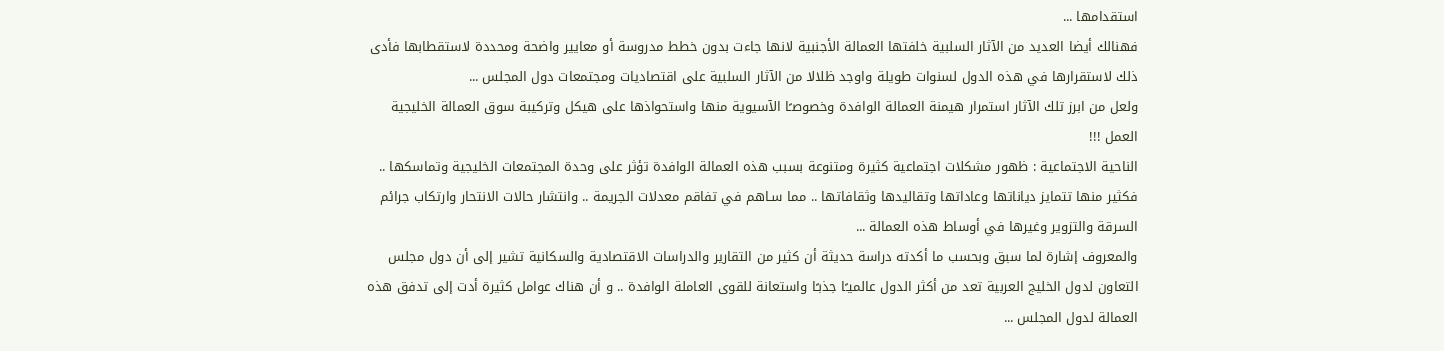استقدامها ...
فهنالك أيضا العديد من الآثار السلبية خلفتها العمالة الأجنبية لانها جاءت بدون خطط مدروسة أو معايير واضحة ومحددة لاستقطابها فأدى ذلك لاستقرارها في هذه الدول لسنوات طويلة واوجد ظلالا من الآثار السلبية على اقتصاديات ومجتمعات دول المجلس ...
ولعل من ابرز تلك الآثار استمرار هيمنة العمالة الوافدة وخصوصـًا الآسيوية منها واستحواذها على هيكل وتركيبة سوق العمالة الخليجية العمل !!!
الناحية الاجتماعية : ظهور مشكلات اجتماعية كثيرة ومتنوعة بسبب هذه العمالة الوافدة تؤثر على وحدة المجتمعات الخليجية وتماسكها .. فكثير منها تتمايز دياناتها وعاداتها وتقاليدها وثقافاتها .. مما سـاهم في تفاقم معدلات الجريمة .. وانتشار حالات الانتحار وارتكاب جرائم السرقة والتزوير وغيرها في أوساط هذه العمالة ...
والمعروف إشارة لما سبق وبحسب ما أكدته دراسة حديثة أن كثير من التقارير والدراسات الاقتصادية والسكانية تشير إلى أن دول مجلس التعاون لدول الخليج العربية تعد من أكثر الدول عالميـًا جذبـًا واستعانة للقوى العاملة الوافدة .. و أن هناك عوامل كثيرة أدت إلى تدفق هذه العمالة لدول المجلس ...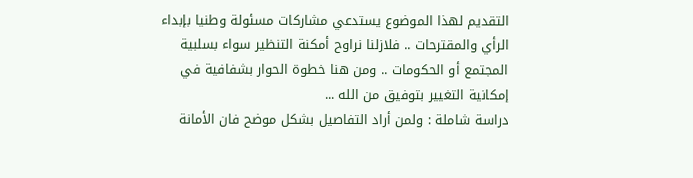التقديم لهذا الموضوع يستدعي مشاركات مسئولة وطنيا بإبداء الرأي والمقترحات .. فلازلنا نراوح أمكنة التنظير سواء بسلبية المجتمع أو الحكومات .. ومن هنا خطوة الحوار بشفافية في إمكانية التغيير بتوفيق من الله ...
دراسة شاملة : ولمن أراد التفاصيل بشكل موضح فان الأمانة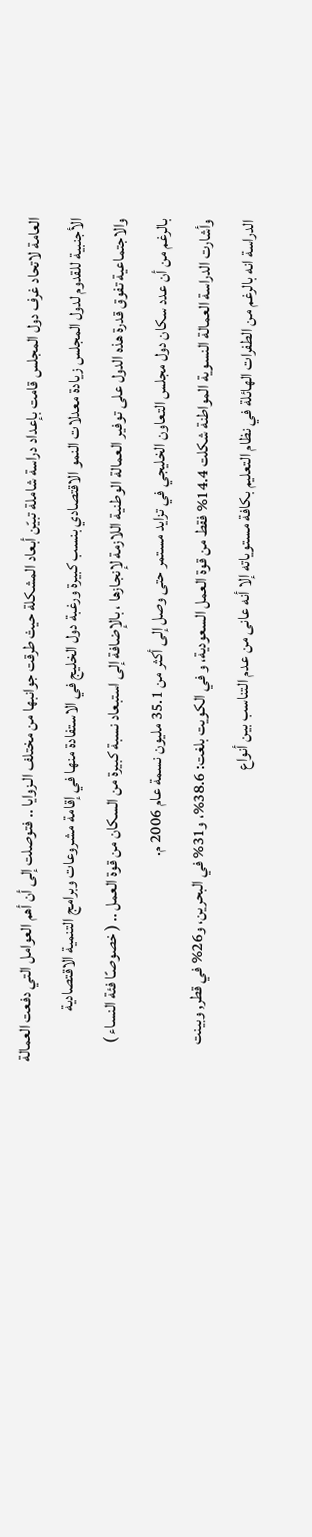العامة لاتحاد غرف دول المجلس قامت بإعداد دراسة شاملة تبيّن أبعاد المشكلة حيث طرقت جوانبها من مختلف الـزوايا .. فتوصلت إلى أن أهم العوامل التي دفعت العمالة الأجنبية للقدوم لدول المجلس زيادة معدلات النمو الاقتصادي بنسب كبيرة ورغبة دول الخليج في الاستفادة منها في إقامة مشروعات وبرامج التنمية الاقتصادية والاجتماعية تفوق قدرة هذه الدول على توفير العمالة الوطنية اللازمة لإنجازها ، بالإضافة إلى استبعاد نسبة كبيرة من السكان من قوة العمل .. ( خصوصـًا فئة النساء ) بالرغم من أن عدد سكان دول مجلس التعاون الخليجي في تزايد مستمر حتى وصل إلى أكثر من 35.1 مليون نسمة عام 2006 م.
وأشارت الدراسة العمالة النسوية المواطنة شكلت 14.4% فقط من قوة العمل السعودية، و في الكويت بلغت: 38.6%، و31% في البحرين، و26% في قطر, وبينت الدراسة انه بالرغم من الطفرات الهائلة في نظام التعليم بكافة مستوياته إلا أنه عانى من عدم التناسب بين أنواع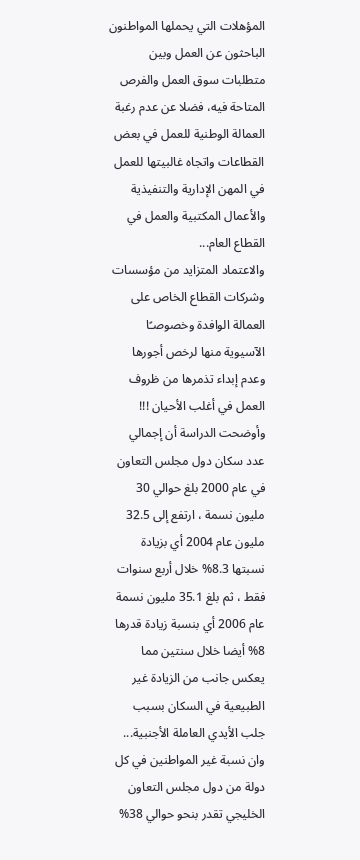المؤهلات التي يحملها المواطنون الباحثون عن العمل وبين متطلبات سوق العمل والفرص المتاحة فيه، فضلا عن عدم رغبة العمالة الوطنية للعمل في بعض القطاعات واتجاه غالبيتها للعمل في المهن الإدارية والتنفيذية والأعمال المكتبية والعمل في القطاع العام...
والاعتماد المتزايد من مؤسسات وشركات القطاع الخاص على العمالة الوافدة وخصوصـًا الآسيوية منها لرخص أجورها وعدم إبداء تذمرها من ظروف العمل في أغلب الأحيان !!!
وأوضحت الدراسة أن إجمالي عدد سكان دول مجلس التعاون في عام 2000 بلغ حوالي 30 مليون نسمة ، ارتفع إلى 32.5 مليون عام 2004 أي بزيادة نسبتها 8.3% خلال أربع سنوات فقط ، ثم بلغ 35.1 مليون نسمة عام 2006 أي بنسبة زيادة قدرها 8% أيضا خلال سنتين مما يعكس جانب من الزيادة غير الطبيعية في السكان بسبب جلب الأيدي العاملة الأجنبية... وان نسبة غير المواطنين في كل دولة من دول مجلس التعاون الخليجي تقدر بنحو حوالي 38%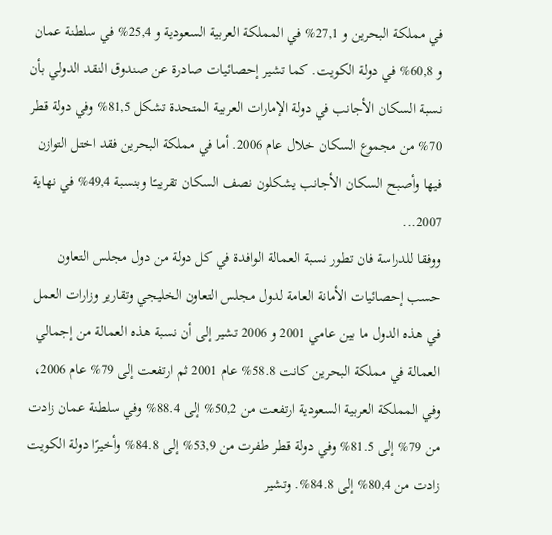في مملكة البحرين و 27,1% في المملكة العربية السعودية و 25,4% في سلطنة عمان و 60,8% في دولة الكويت. كما تشير إحصائيات صادرة عن صندوق النقد الدولي بأن نسبة السكان الأجانب في دولة الإمارات العربية المتحدة تشكل 81,5% وفي دولة قطر 70% من مجموع السكان خلال عام 2006. أما في مملكة البحرين فقد اختل التوازن فيها وأصبح السكان الأجانب يشكلون نصف السكان تقريبـًا وبنسبة 49,4% في نهاية 2007...
ووفقا للدراسة فان تطور نسبة العمالة الوافدة في كل دولة من دول مجلس التعاون حسب إحصائيات الأمانة العامة لدول مجلس التعاون الخليجي وتقارير وزارات العمل في هذه الدول ما بين عامي 2001 و 2006 تشير إلى أن نسبة هذه العمالة من إجمالي العمالة في مملكة البحرين كانت 58.8% عام 2001 ثم ارتفعت إلى 79% عام 2006، وفي المملكة العربية السعودية ارتفعت من 50,2% إلى 88.4% وفي سلطنة عمان زادت من 79% إلى 81.5% وفي دولة قطر طفرت من 53,9% إلى 84.8% وأخيرًا دولة الكويت زادت من 80,4% إلى 84.8%. وتشير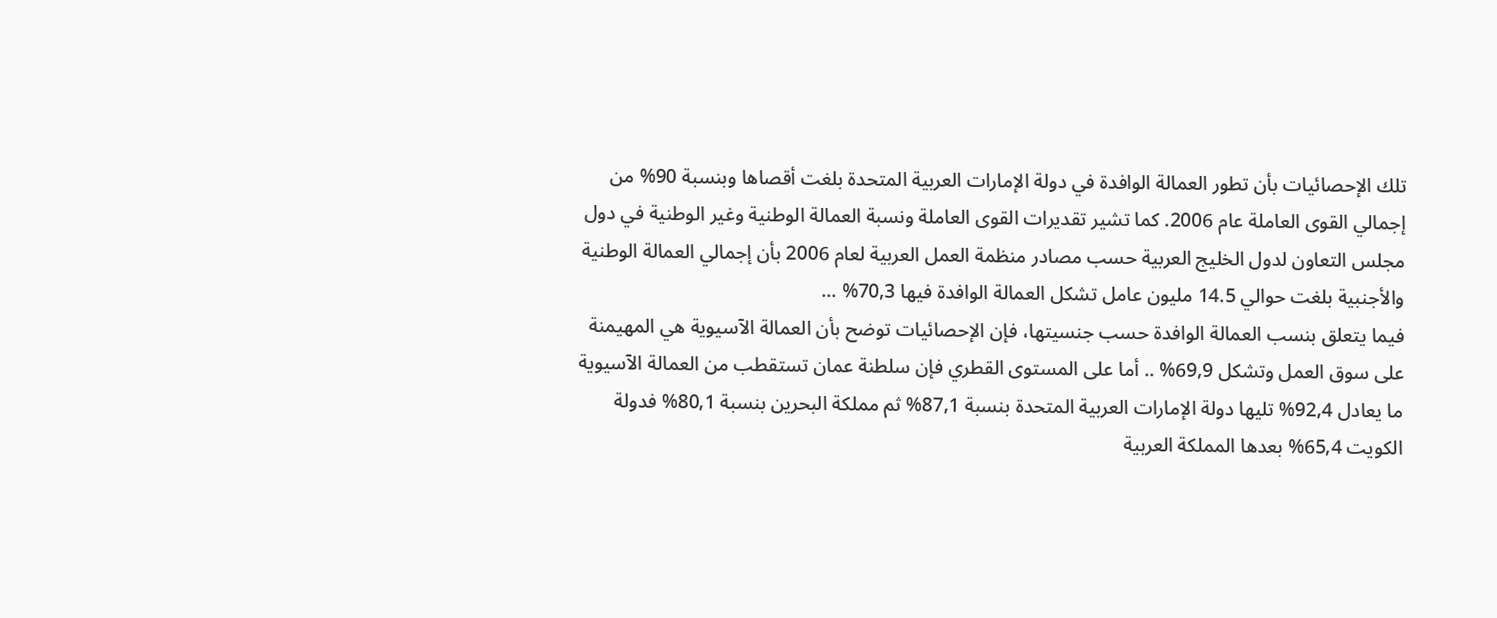تلك الإحصائيات بأن تطور العمالة الوافدة في دولة الإمارات العربية المتحدة بلغت أقصاها وبنسبة 90% من إجمالي القوى العاملة عام 2006. كما تشير تقديرات القوى العاملة ونسبة العمالة الوطنية وغير الوطنية في دول مجلس التعاون لدول الخليج العربية حسب مصادر منظمة العمل العربية لعام 2006 بأن إجمالي العمالة الوطنية والأجنبية بلغت حوالي 14.5 مليون عامل تشكل العمالة الوافدة فيها 70,3% ...
فيما يتعلق بنسب العمالة الوافدة حسب جنسيتها، فإن الإحصائيات توضح بأن العمالة الآسيوية هي المهيمنة على سوق العمل وتشكل 69,9% .. أما على المستوى القطري فإن سلطنة عمان تستقطب من العمالة الآسيوية ما يعادل 92,4% تليها دولة الإمارات العربية المتحدة بنسبة 87,1% ثم مملكة البحرين بنسبة 80,1% فدولة الكويت 65,4% بعدها المملكة العربية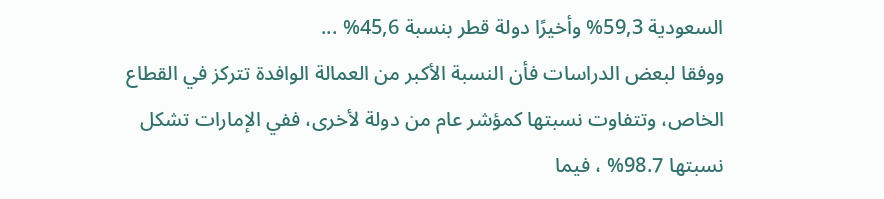السعودية 59,3% وأخيرًا دولة قطر بنسبة 45,6% ...
ووفقا لبعض الدراسات فأن النسبة الأكبر من العمالة الوافدة تتركز في القطاع الخاص، وتتفاوت نسبتها كمؤشر عام من دولة لأخرى، ففي الإمارات تشكل نسبتها 98.7% ، فيما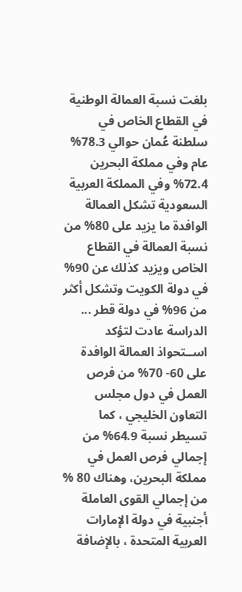بلغت نسبة العمالة الوطنية في القطاع الخاص في سلطنة عُمان حوالي 78.3% عام وفي مملكة البحرين 72.4% وفي المملكة العربية السعودية تشكل العمالة الوافدة ما يزيد على 80% من نسبة العمالة في القطاع الخاص ويزيد كذلك عن 90% في دولة الكويت وتشكل أكثر من 96% في دولة قطر ...
الدراسة عادت لتؤكد اســتحواذ العمالة الوافدة على 60- 70% من فرص العمل في دول مجلس التعاون الخليجي ، كما تسيطر نسبة 64.9% من إجمالي فرص العمل في مملكة البحرين، وهناك 80 % من إجمالي القوى العاملة أجنبية في دولة الإمارات العربية المتحدة ، بالإضافة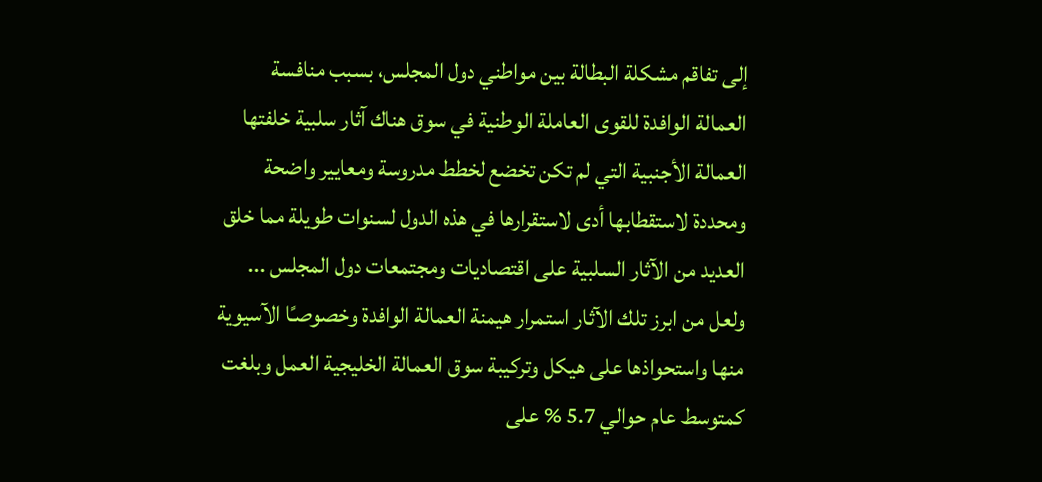إلى تفاقم مشكلة البطالة بين مواطني دول المجلس، بسبب منافسة العمالة الوافدة للقوى العاملة الوطنية في سوق هناك آثار سلبية خلفتها العمالة الأجنبية التي لم تكن تخضع لخطط مدروسة ومعايير واضحة ومحددة لاستقطابها أدى لاستقرارها في هذه الدول لسنوات طويلة مما خلق العديد من الآثار السلبية على اقتصاديات ومجتمعات دول المجلس ...
ولعل من ابرز تلك الآثار استمرار هيمنة العمالة الوافدة وخصوصـًا الآسيوية منها واستحواذها على هيكل وتركيبة سوق العمالة الخليجية العمل وبلغت كمتوسط عام حوالي 5.7 % على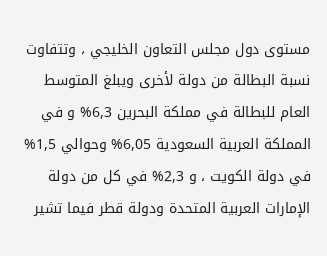مستوى دول مجلس التعاون الخليجي ، وتتفاوت نسبة البطالة من دولة لأخرى ويبلغ المتوسط العام للبطالة في مملكة البحرين 6,3% و في المملكة العربية السعودية 6,05% وحوالي 1,5% في دولة الكويت ، و 2,3% في كل من دولة الإمارات العربية المتحدة ودولة قطر فيما تشير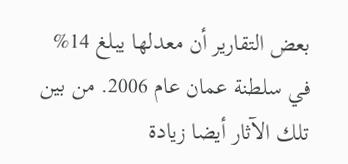بعض التقارير أن معدلها يبلغ 14% في سلطنة عمان عام 2006. من بين تلك الآثار أيضا زيادة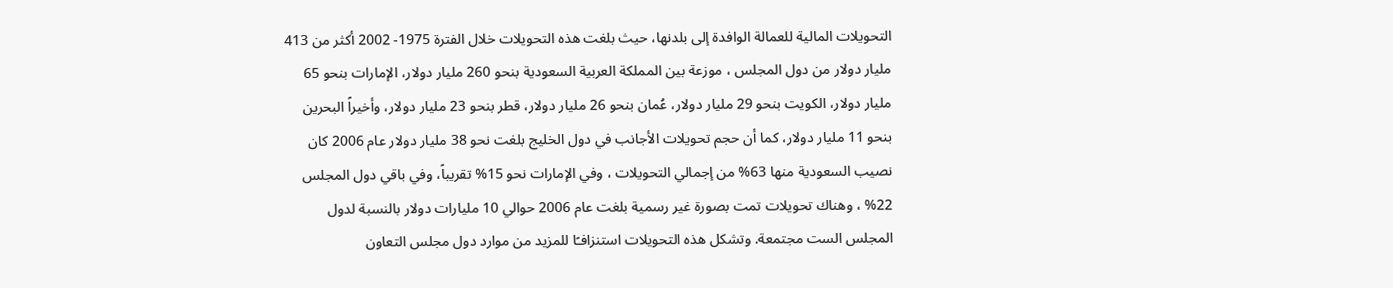التحويلات المالية للعمالة الوافدة إلى بلدنها، حيث بلغت هذه التحويلات خلال الفترة 1975- 2002 أكثر من 413 مليار دولار من دول المجلس ، موزعة بين المملكة العربية السعودية بنحو 260 مليار دولار، الإمارات بنحو 65 مليار دولار، الكويت بنحو 29 مليار دولار، عُمان بنحو 26 مليار دولار، قطر بنحو 23 مليار دولار، وأخيراً البحرين بنحو 11 مليار دولار، كما أن حجم تحويلات الأجانب في دول الخليج بلغت نحو 38 مليار دولار عام 2006 كان نصيب السعودية منها 63% من إجمالي التحويلات ، وفي الإمارات نحو 15% تقريباً، وفي باقي دول المجلس 22% ، وهناك تحويلات تمت بصورة غير رسمية بلغت عام 2006 حوالي 10 مليارات دولار بالنسبة لدول المجلس الست مجتمعة. وتشكل هذه التحويلات استنزافـًا للمزيد من موارد دول مجلس التعاون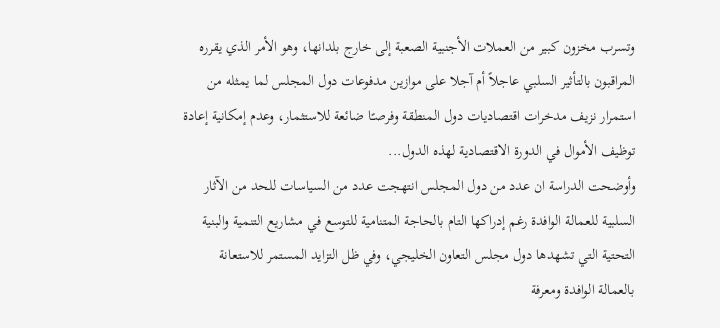وتسرب مخزون كبير من العملات الأجنبية الصعبة إلى خارج بلدانها، وهو الأمر الذي يقرره المراقبون بالتأثير السلبي عاجلاً أم آجلا على موازين مدفوعات دول المجلس لما يمثله من استمرار نزيف مدخرات اقتصاديات دول المنطقة وفرصـًا ضائعة للاستثمار، وعدم إمكانية إعادة توظيف الأموال في الدورة الاقتصادية لهذه الدول...
وأوضحت الدراسة ان عدد من دول المجلس انتهجت عدد من السياسات للحد من الآثار السلبية للعمالة الوافدة رغم إدراكها التام بالحاجة المتنامية للتوسع في مشاريع التنمية والبنية التحتية التي تشهدها دول مجلس التعاون الخليجي، وفي ظل التزايد المستمر للاستعانة بالعمالة الوافدة ومعرفة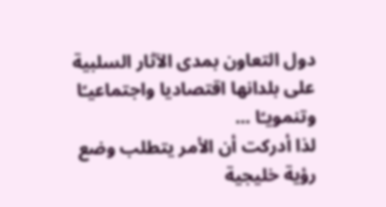دول التعاون بمدى الآثار السلبية على بلدانها اقتصاديا واجتماعيـًا وتنمويـًا ...
لذا أدركت أن الأمر يتطلب وضع رؤية خليجية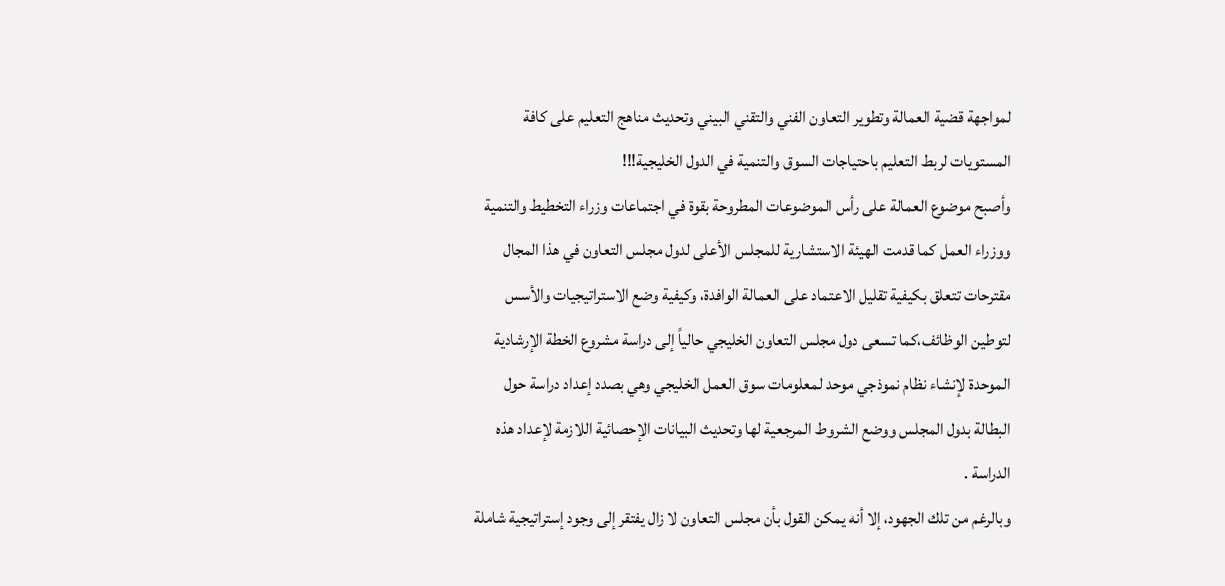لمواجهة قضية العمالة وتطوير التعاون الفني والتقني البيني وتحديث مناهج التعليم على كافة المستويات لربط التعليم باحتياجات السوق والتنمية في الدول الخليجية!!!
وأصبح موضوع العمالة على رأس الموضوعات المطروحة بقوة في اجتماعات وزراء التخطيط والتنمية ووزراء العمل كما قدمت الهيئة الاستشارية للمجلس الأعلى لدول مجلس التعاون في هذا المجال مقترحات تتعلق بكيفية تقليل الاعتماد على العمالة الوافدة، وكيفية وضع الاستراتيجيات والأسس لتوطين الوظائف،كما تسعى دول مجلس التعاون الخليجي حالياً إلى دراسة مشروع الخطة الإرشادية الموحدة لإنشاء نظام نموذجي موحد لمعلومات سوق العمل الخليجي وهي بصدد إعداد دراسة حول البطالة بدول المجلس ووضع الشروط المرجعية لها وتحديث البيانات الإحصائية اللازمة لإعداد هذه الدراسة .
وبالرغم من تلك الجهود، إلا أنه يمكن القول بأن مجلس التعاون لا زال يفتقر إلى وجود إستراتيجية شاملة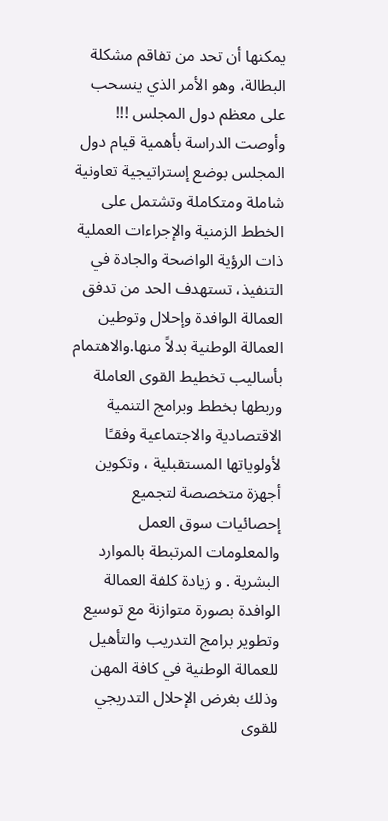يمكنها أن تحد من تفاقم مشكلة البطالة، وهو الأمر الذي ينسحب على معظم دول المجلس !!!
وأوصت الدراسة بأهمية قيام دول المجلس بوضع إستراتيجية تعاونية شاملة ومتكاملة وتشتمل على الخطط الزمنية والإجراءات العملية ذات الرؤية الواضحة والجادة في التنفيذ، تستهدف الحد من تدفق العمالة الوافدة وإحلال وتوطين العمالة الوطنية بدلاً منها.والاهتمام بأساليب تخطيط القوى العاملة وربطها بخطط وبرامج التنمية الاقتصادية والاجتماعية وفقـًا لأولوياتها المستقبلية ، وتكوين أجهزة متخصصة لتجميع إحصائيات سوق العمل والمعلومات المرتبطة بالموارد البشرية . و زيادة كلفة العمالة الوافدة بصورة متوازنة مع توسيع وتطوير برامج التدريب والتأهيل للعمالة الوطنية في كافة المهن وذلك بغرض الإحلال التدريجي للقوى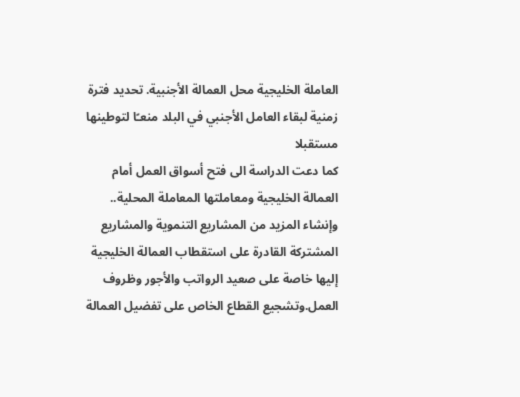العاملة الخليجية محل العمالة الأجنبية. تحديد فترة زمنية لبقاء العامل الأجنبي في البلد منعـًا لتوطينها مستقبلا
كما دعت الدراسة الى فتح أسواق العمل أمام العمالة الخليجية ومعاملتها المعاملة المحلية.. وإنشاء المزيد من المشاريع التنموية والمشاريع المشتركة القادرة على استقطاب العمالة الخليجية إليها خاصة على صعيد الرواتب والأجور وظروف العمل.وتشجيع القطاع الخاص على تفضيل العمالة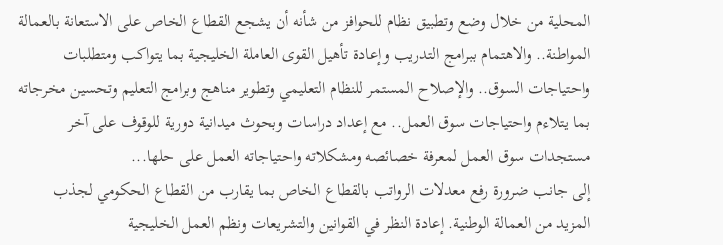المحلية من خلال وضع وتطبيق نظام للحوافز من شأنه أن يشجع القطاع الخاص على الاستعانة بالعمالة المواطنة.. والاهتمام ببرامج التدريب وإعادة تأهيل القوى العاملة الخليجية بما يتواكب ومتطلبات واحتياجات السوق.. والإصلاح المستمر للنظام التعليمي وتطوير مناهج وبرامج التعليم وتحسين مخرجاته بما يتلاءم واحتياجات سوق العمل.. مع إعداد دراسات وبحوث ميدانية دورية للوقوف على آخر مستجدات سوق العمل لمعرفة خصائصه ومشكلاته واحتياجاته العمل على حلها...
إلى جانب ضرورة رفع معدلات الرواتب بالقطاع الخاص بما يقارب من القطاع الحكومي لجذب المزيد من العمالة الوطنية. إعادة النظر في القوانين والتشريعات ونظم العمل الخليجية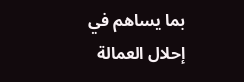بما يساهم في إحلال العمالة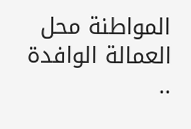المواطنة محل العمالة الوافدة ..